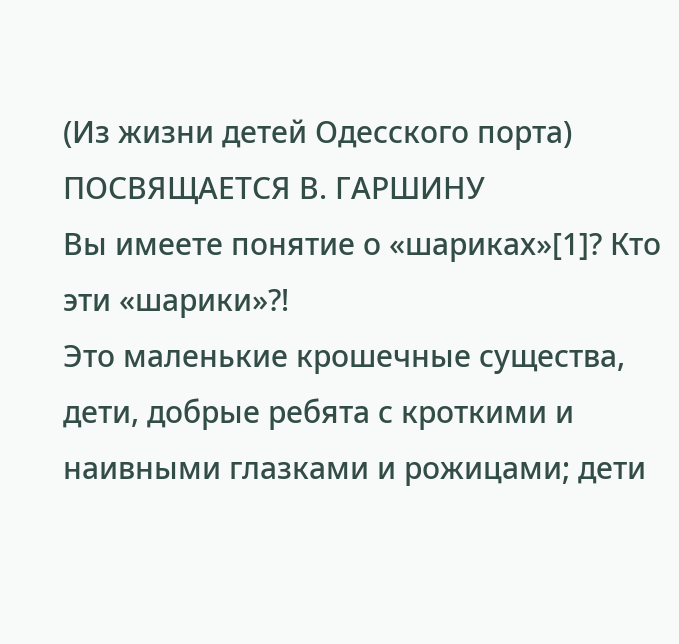(Из жизни детей Одесского порта)
ПОСВЯЩАЕТСЯ В. ГАРШИНУ
Вы имеете понятие о «шариках»[1]? Кто эти «шарики»?!
Это маленькие крошечные существа, дети, добрые ребята с кроткими и наивными глазками и рожицами; дети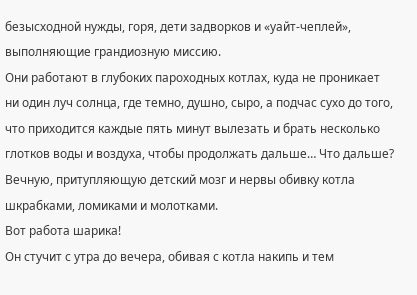безысходной нужды, горя, дети задворков и «уайт-чеплей», выполняющие грандиозную миссию.
Они работают в глубоких пароходных котлах, куда не проникает ни один луч солнца, где темно, душно, сыро, а подчас сухо до того, что приходится каждые пять минут вылезать и брать несколько глотков воды и воздуха, чтобы продолжать дальше… Что дальше? Вечную, притупляющую детский мозг и нервы обивку котла шкрабками, ломиками и молотками.
Вот работа шарика!
Он стучит с утра до вечера, обивая с котла накипь и тем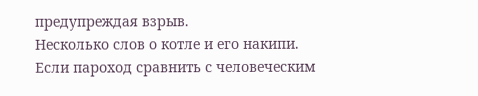предупреждая взрыв.
Несколько слов о котле и его накипи.
Если пароход сравнить с человеческим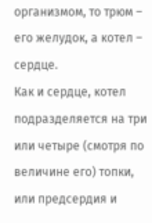организмом, то трюм – его желудок, а котел – сердце.
Как и сердце, котел подразделяется на три или четыре (смотря по величине его) топки, или предсердия и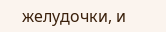желудочки, и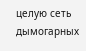целую сеть дымогарных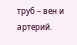труб – вен и артерий.